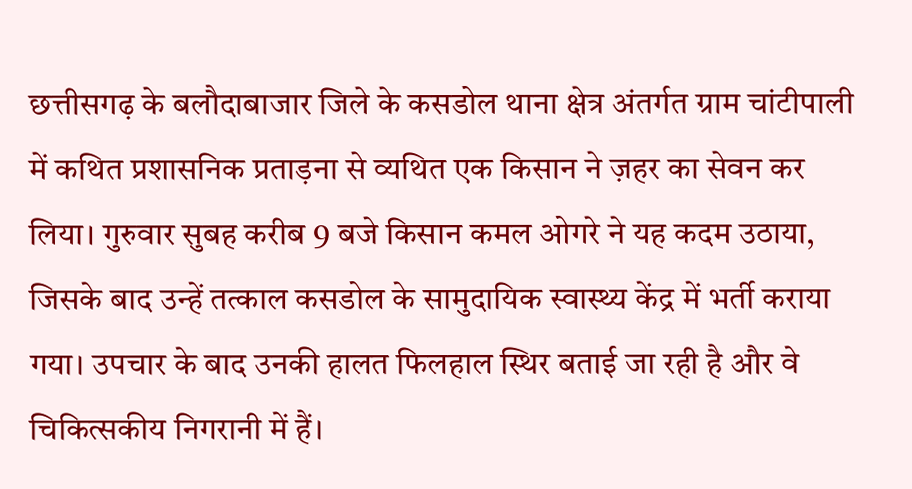छत्तीसगढ़ के बलौदाबाजार जिले के कसडोल थाना क्षेत्र अंतर्गत ग्राम चांटीपाली में कथित प्रशासनिक प्रताड़ना से व्यथित एक किसान ने ज़हर का सेवन कर लिया। गुरुवार सुबह करीब 9 बजे किसान कमल ओगरे ने यह कदम उठाया, जिसके बाद उन्हें तत्काल कसडोल के सामुदायिक स्वास्थ्य केंद्र में भर्ती कराया गया। उपचार के बाद उनकी हालत फिलहाल स्थिर बताई जा रही है और वे चिकित्सकीय निगरानी में हैं।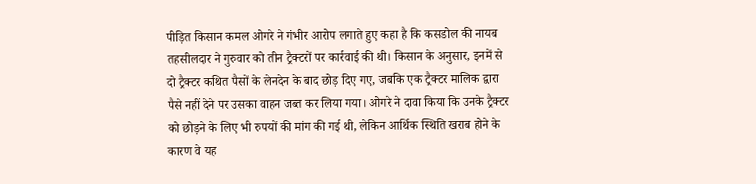पीड़ित किसान कमल ओगरे ने गंभीर आरोप लगाते हुए कहा है कि कसडोल की नायब तहसीलदार ने गुरुवार को तीन ट्रैक्टरों पर कार्रवाई की थी। किसान के अनुसार, इनमें से दो ट्रैक्टर कथित पैसों के लेनदेन के बाद छोड़ दिए गए, जबकि एक ट्रैक्टर मालिक द्वारा पैसे नहीं देने पर उसका वाहन जब्त कर लिया गया। ओगरे ने दावा किया कि उनके ट्रैक्टर को छोड़ने के लिए भी रुपयों की मांग की गई थी, लेकिन आर्थिक स्थिति खराब होने के कारण वे यह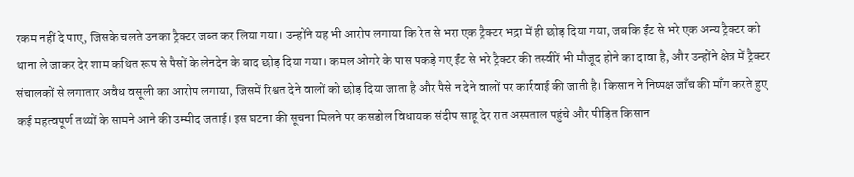रकम नहीं दे पाए, जिसके चलते उनका ट्रैक्टर जब्त कर लिया गया। उन्होंने यह भी आरोप लगाया कि रेत से भरा एक ट्रैक्टर भद्रा में ही छोड़ दिया गया, जबकि ईंट से भरे एक अन्य ट्रैक्टर को थाना ले जाकर देर शाम कथित रूप से पैसों के लेनदेन के बाद छोड़ दिया गया। कमल ओगरे के पास पकड़े गए ईंट से भरे ट्रैक्टर की तस्वीरें भी मौजूद होने का दावा है, और उन्होंने क्षेत्र में ट्रैक्टर संचालकों से लगातार अवैध वसूली का आरोप लगाया, जिसमें रिश्वत देने वालों को छोड़ दिया जाता है और पैसे न देने वालों पर कार्रवाई की जाती है। किसान ने निष्पक्ष जाँच की माँग करते हुए कई महत्वपूर्ण तथ्यों के सामने आने की उम्मीद जताई। इस घटना की सूचना मिलने पर कसडोल विधायक संदीप साहू देर रात अस्पताल पहुंचे और पीड़ित किसान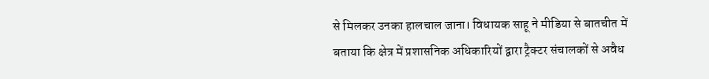से मिलकर उनका हालचाल जाना। विधायक साहू ने मीडिया से बातचीत में बताया कि क्षेत्र में प्रशासनिक अधिकारियों द्वारा ट्रैक्टर संचालकों से अवैध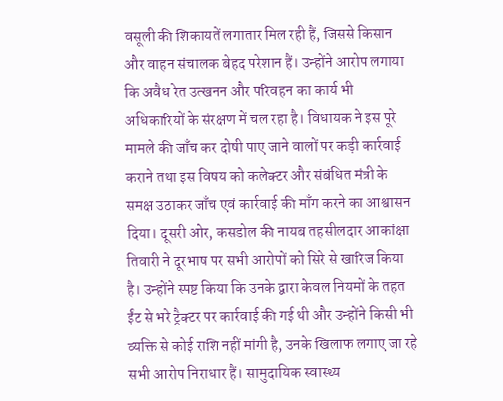वसूली की शिकायतें लगातार मिल रही हैं, जिससे किसान और वाहन संचालक बेहद परेशान हैं। उन्होंने आरोप लगाया कि अवैध रेत उत्खनन और परिवहन का कार्य भी अधिकारियों के संरक्षण में चल रहा है। विधायक ने इस पूरे मामले की जाँच कर दोषी पाए जाने वालों पर कड़ी कार्रवाई कराने तथा इस विषय को कलेक्टर और संबंधित मंत्री के समक्ष उठाकर जाँच एवं कार्रवाई की माँग करने का आश्वासन दिया। दूसरी ओर, कसडोल की नायब तहसीलदार आकांक्षा तिवारी ने दूरभाष पर सभी आरोपों को सिरे से खारिज किया है। उन्होंने स्पष्ट किया कि उनके द्वारा केवल नियमों के तहत ईंट से भरे ट्रैक्टर पर कार्रवाई की गई थी और उन्होंने किसी भी व्यक्ति से कोई राशि नहीं मांगी है, उनके खिलाफ लगाए जा रहे सभी आरोप निराधार हैं। सामुदायिक स्वास्थ्य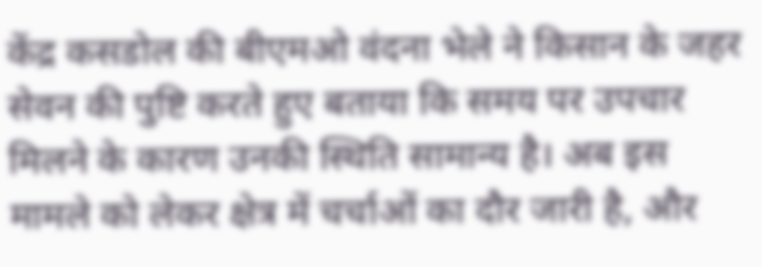केंद्र कसडोल की बीएमओ वंदना भेले ने किसान के जहर सेवन की पुष्टि करते हुए बताया कि समय पर उपचार मिलने के कारण उनकी स्थिति सामान्य है। अब इस मामले को लेकर क्षेत्र में चर्चाओं का दौर जारी है, और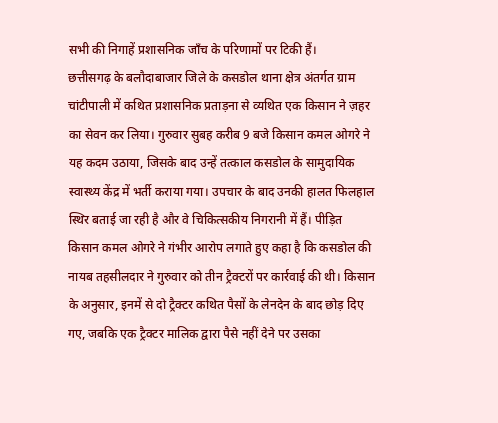सभी की निगाहें प्रशासनिक जाँच के परिणामों पर टिकी हैं।
छत्तीसगढ़ के बलौदाबाजार जिले के कसडोल थाना क्षेत्र अंतर्गत ग्राम चांटीपाली में कथित प्रशासनिक प्रताड़ना से व्यथित एक किसान ने ज़हर का सेवन कर लिया। गुरुवार सुबह करीब 9 बजे किसान कमल ओगरे ने यह कदम उठाया, जिसके बाद उन्हें तत्काल कसडोल के सामुदायिक स्वास्थ्य केंद्र में भर्ती कराया गया। उपचार के बाद उनकी हालत फिलहाल स्थिर बताई जा रही है और वे चिकित्सकीय निगरानी में हैं। पीड़ित किसान कमल ओगरे ने गंभीर आरोप लगाते हुए कहा है कि कसडोल की नायब तहसीलदार ने गुरुवार को तीन ट्रैक्टरों पर कार्रवाई की थी। किसान के अनुसार, इनमें से दो ट्रैक्टर कथित पैसों के लेनदेन के बाद छोड़ दिए गए, जबकि एक ट्रैक्टर मालिक द्वारा पैसे नहीं देने पर उसका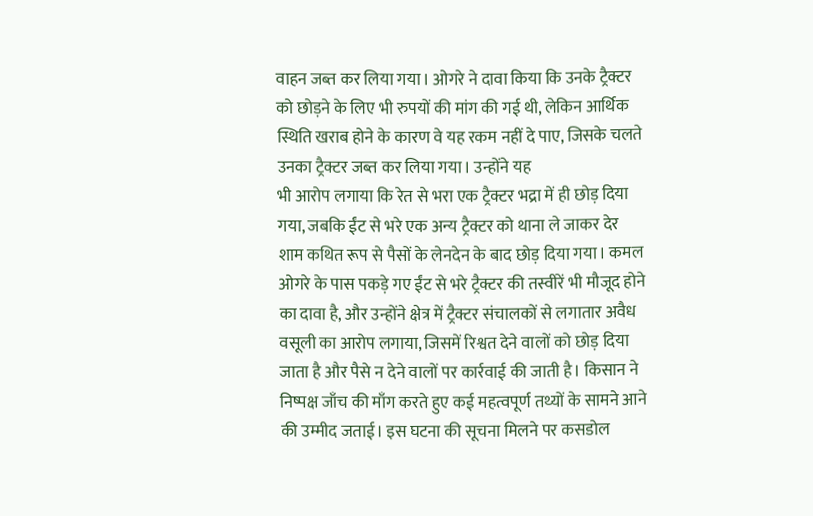वाहन जब्त कर लिया गया। ओगरे ने दावा किया कि उनके ट्रैक्टर को छोड़ने के लिए भी रुपयों की मांग की गई थी, लेकिन आर्थिक स्थिति खराब होने के कारण वे यह रकम नहीं दे पाए, जिसके चलते उनका ट्रैक्टर जब्त कर लिया गया। उन्होंने यह
भी आरोप लगाया कि रेत से भरा एक ट्रैक्टर भद्रा में ही छोड़ दिया गया, जबकि ईंट से भरे एक अन्य ट्रैक्टर को थाना ले जाकर देर शाम कथित रूप से पैसों के लेनदेन के बाद छोड़ दिया गया। कमल ओगरे के पास पकड़े गए ईंट से भरे ट्रैक्टर की तस्वीरें भी मौजूद होने का दावा है, और उन्होंने क्षेत्र में ट्रैक्टर संचालकों से लगातार अवैध वसूली का आरोप लगाया, जिसमें रिश्वत देने वालों को छोड़ दिया जाता है और पैसे न देने वालों पर कार्रवाई की जाती है। किसान ने निष्पक्ष जाँच की माँग करते हुए कई महत्वपूर्ण तथ्यों के सामने आने की उम्मीद जताई। इस घटना की सूचना मिलने पर कसडोल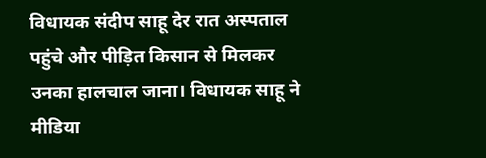विधायक संदीप साहू देर रात अस्पताल पहुंचे और पीड़ित किसान से मिलकर उनका हालचाल जाना। विधायक साहू ने मीडिया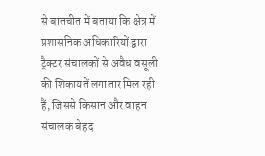से बातचीत में बताया कि क्षेत्र में प्रशासनिक अधिकारियों द्वारा ट्रैक्टर संचालकों से अवैध वसूली की शिकायतें लगातार मिल रही हैं, जिससे किसान और वाहन संचालक बेहद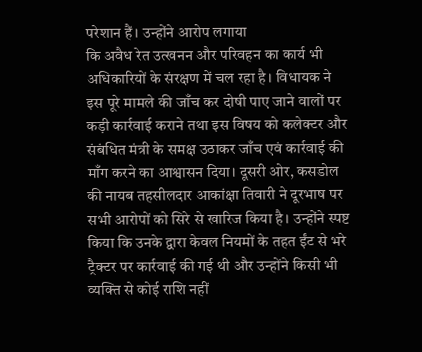परेशान हैं। उन्होंने आरोप लगाया
कि अवैध रेत उत्खनन और परिवहन का कार्य भी अधिकारियों के संरक्षण में चल रहा है। विधायक ने इस पूरे मामले की जाँच कर दोषी पाए जाने वालों पर कड़ी कार्रवाई कराने तथा इस विषय को कलेक्टर और संबंधित मंत्री के समक्ष उठाकर जाँच एवं कार्रवाई की माँग करने का आश्वासन दिया। दूसरी ओर, कसडोल की नायब तहसीलदार आकांक्षा तिवारी ने दूरभाष पर सभी आरोपों को सिरे से खारिज किया है। उन्होंने स्पष्ट किया कि उनके द्वारा केवल नियमों के तहत ईंट से भरे ट्रैक्टर पर कार्रवाई की गई थी और उन्होंने किसी भी व्यक्ति से कोई राशि नहीं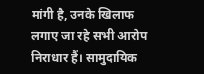मांगी है, उनके खिलाफ लगाए जा रहे सभी आरोप निराधार हैं। सामुदायिक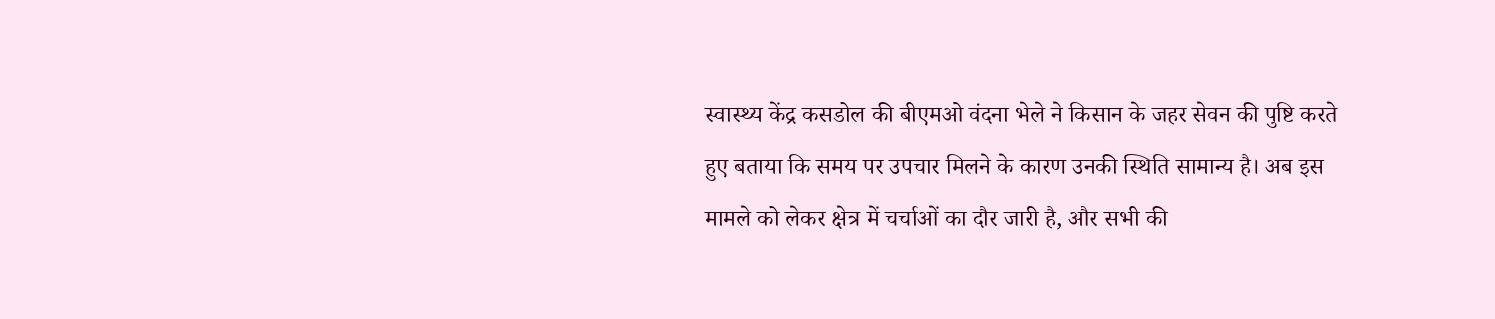स्वास्थ्य केंद्र कसडोल की बीएमओ वंदना भेले ने किसान के जहर सेवन की पुष्टि करते हुए बताया कि समय पर उपचार मिलने के कारण उनकी स्थिति सामान्य है। अब इस मामले को लेकर क्षेत्र में चर्चाओं का दौर जारी है, और सभी की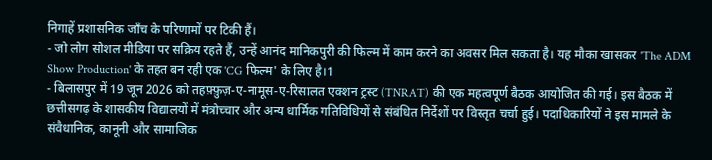निगाहें प्रशासनिक जाँच के परिणामों पर टिकी हैं।
- जो लोग सोशल मीडिया पर सक्रिय रहते हैं, उन्हें आनंद मानिकपुरी की फिल्म में काम करने का अवसर मिल सकता है। यह मौका खासकर 'The ADM Show Production' के तहत बन रही एक 'CG फिल्म' के लिए है।1
- बिलासपुर में 19 जून 2026 को तहफ़्फ़ुज़-ए-नामूस-ए-रिसालत एक्शन ट्रस्ट (TNRAT) की एक महत्वपूर्ण बैठक आयोजित की गई। इस बैठक में छत्तीसगढ़ के शासकीय विद्यालयों में मंत्रोच्चार और अन्य धार्मिक गतिविधियों से संबंधित निर्देशों पर विस्तृत चर्चा हुई। पदाधिकारियों ने इस मामले के संवैधानिक, कानूनी और सामाजिक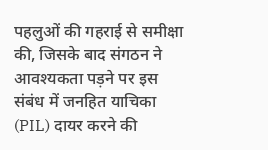पहलुओं की गहराई से समीक्षा की, जिसके बाद संगठन ने आवश्यकता पड़ने पर इस संबंध में जनहित याचिका (PIL) दायर करने की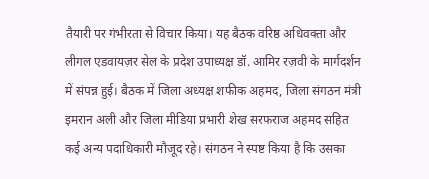तैयारी पर गंभीरता से विचार किया। यह बैठक वरिष्ठ अधिवक्ता और लीगल एडवायज़र सेल के प्रदेश उपाध्यक्ष डॉ. आमिर रज़वी के मार्गदर्शन में संपन्न हुई। बैठक में जिला अध्यक्ष शफीक अहमद, जिला संगठन मंत्री इमरान अली और जिला मीडिया प्रभारी शेख सरफराज अहमद सहित कई अन्य पदाधिकारी मौजूद रहे। संगठन ने स्पष्ट किया है कि उसका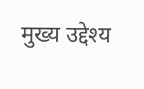मुख्य उद्देश्य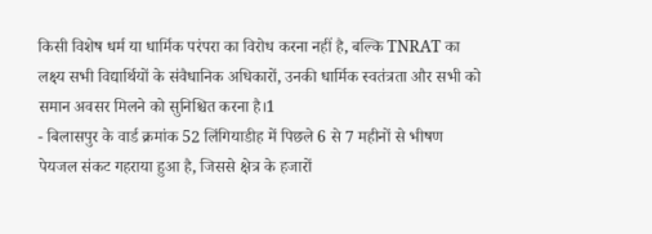किसी विशेष धर्म या धार्मिक परंपरा का विरोध करना नहीं है, बल्कि TNRAT का लक्ष्य सभी विद्यार्थियों के संवैधानिक अधिकारों, उनकी धार्मिक स्वतंत्रता और सभी को समान अवसर मिलने को सुनिश्चित करना है।1
- बिलासपुर के वार्ड क्रमांक 52 लिंगियाडीह में पिछले 6 से 7 महीनों से भीषण पेयजल संकट गहराया हुआ है, जिससे क्षेत्र के हजारों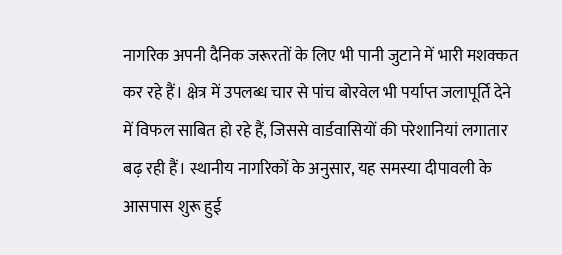नागरिक अपनी दैनिक जरूरतों के लिए भी पानी जुटाने में भारी मशक्कत कर रहे हैं। क्षेत्र में उपलब्ध चार से पांच बोरवेल भी पर्याप्त जलापूर्ति देने में विफल साबित हो रहे हैं, जिससे वार्डवासियों की परेशानियां लगातार बढ़ रही हैं। स्थानीय नागरिकों के अनुसार, यह समस्या दीपावली के आसपास शुरू हुई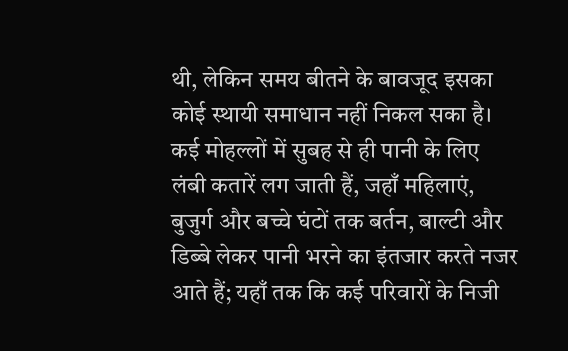थी, लेकिन समय बीतने के बावजूद इसका कोई स्थायी समाधान नहीं निकल सका है। कई मोहल्लों में सुबह से ही पानी के लिए लंबी कतारें लग जाती हैं, जहाँ महिलाएं, बुजुर्ग और बच्चे घंटों तक बर्तन, बाल्टी और डिब्बे लेकर पानी भरने का इंतजार करते नजर आते हैं; यहाँ तक कि कई परिवारों के निजी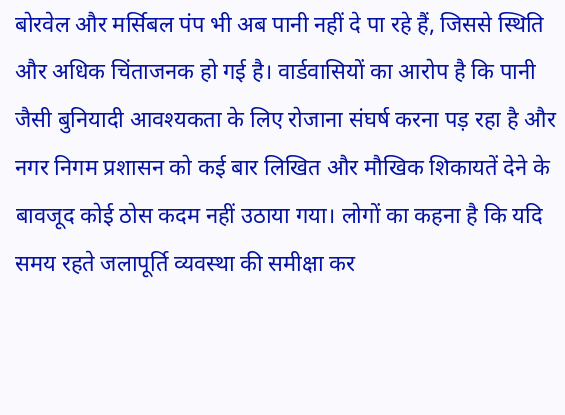बोरवेल और मर्सिबल पंप भी अब पानी नहीं दे पा रहे हैं, जिससे स्थिति और अधिक चिंताजनक हो गई है। वार्डवासियों का आरोप है कि पानी जैसी बुनियादी आवश्यकता के लिए रोजाना संघर्ष करना पड़ रहा है और नगर निगम प्रशासन को कई बार लिखित और मौखिक शिकायतें देने के बावजूद कोई ठोस कदम नहीं उठाया गया। लोगों का कहना है कि यदि समय रहते जलापूर्ति व्यवस्था की समीक्षा कर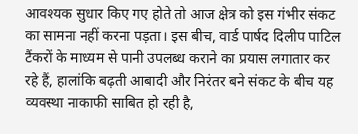आवश्यक सुधार किए गए होते तो आज क्षेत्र को इस गंभीर संकट का सामना नहीं करना पड़ता। इस बीच, वार्ड पार्षद दिलीप पाटिल टैंकरों के माध्यम से पानी उपलब्ध कराने का प्रयास लगातार कर रहे हैं, हालांकि बढ़ती आबादी और निरंतर बने संकट के बीच यह व्यवस्था नाकाफी साबित हो रही है,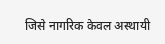जिसे नागरिक केवल अस्थायी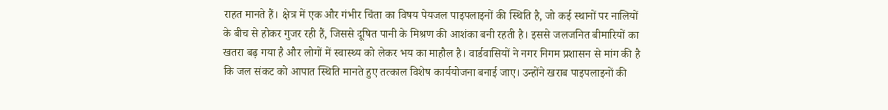राहत मानते हैं। क्षेत्र में एक और गंभीर चिंता का विषय पेयजल पाइपलाइनों की स्थिति है, जो कई स्थानों पर नालियों के बीच से होकर गुजर रही हैं, जिससे दूषित पानी के मिश्रण की आशंका बनी रहती है। इससे जलजनित बीमारियों का खतरा बढ़ गया है और लोगों में स्वास्थ्य को लेकर भय का माहौल है। वार्डवासियों ने नगर निगम प्रशासन से मांग की है कि जल संकट को आपात स्थिति मानते हुए तत्काल विशेष कार्ययोजना बनाई जाए। उन्होंने खराब पाइपलाइनों की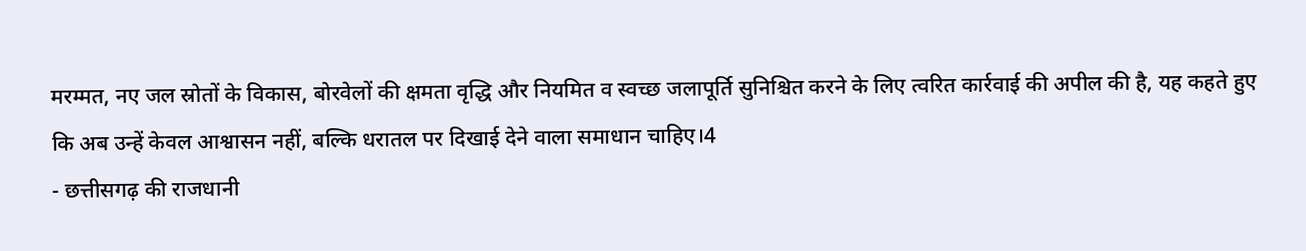मरम्मत, नए जल स्रोतों के विकास, बोरवेलों की क्षमता वृद्धि और नियमित व स्वच्छ जलापूर्ति सुनिश्चित करने के लिए त्वरित कार्रवाई की अपील की है, यह कहते हुए कि अब उन्हें केवल आश्वासन नहीं, बल्कि धरातल पर दिखाई देने वाला समाधान चाहिए।4
- छत्तीसगढ़ की राजधानी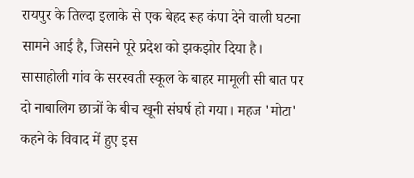रायपुर के तिल्दा इलाके से एक बेहद रूह कंपा देने वाली घटना सामने आई है, जिसने पूरे प्रदेश को झकझोर दिया है। सासाहोली गांव के सरस्वती स्कूल के बाहर मामूली सी बात पर दो नाबालिग छात्रों के बीच खूनी संघर्ष हो गया। महज 'मोटा' कहने के विवाद में हुए इस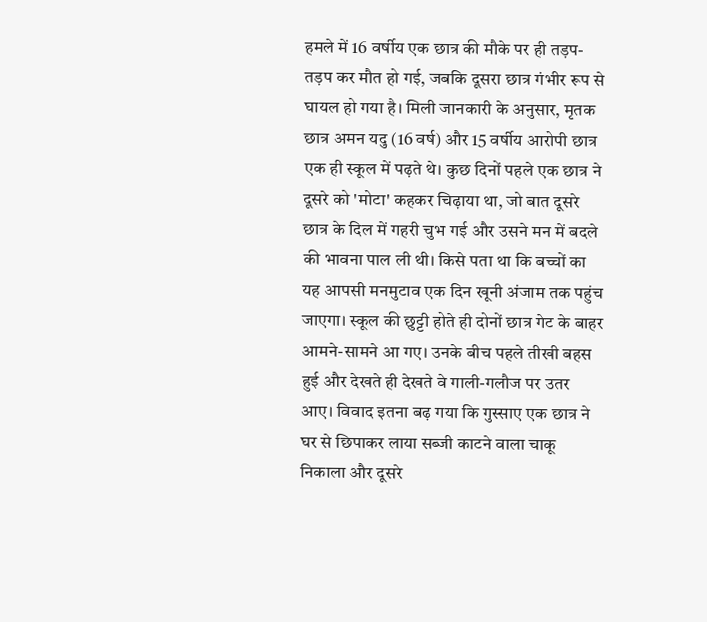हमले में 16 वर्षीय एक छात्र की मौके पर ही तड़प-तड़प कर मौत हो गई, जबकि दूसरा छात्र गंभीर रूप से घायल हो गया है। मिली जानकारी के अनुसार, मृतक छात्र अमन यदु (16 वर्ष) और 15 वर्षीय आरोपी छात्र एक ही स्कूल में पढ़ते थे। कुछ दिनों पहले एक छात्र ने दूसरे को 'मोटा' कहकर चिढ़ाया था, जो बात दूसरे छात्र के दिल में गहरी चुभ गई और उसने मन में बदले की भावना पाल ली थी। किसे पता था कि बच्चों का यह आपसी मनमुटाव एक दिन खूनी अंजाम तक पहुंच जाएगा। स्कूल की छुट्टी होते ही दोनों छात्र गेट के बाहर आमने-सामने आ गए। उनके बीच पहले तीखी बहस हुई और देखते ही देखते वे गाली-गलौज पर उतर आए। विवाद इतना बढ़ गया कि गुस्साए एक छात्र ने घर से छिपाकर लाया सब्जी काटने वाला चाकू निकाला और दूसरे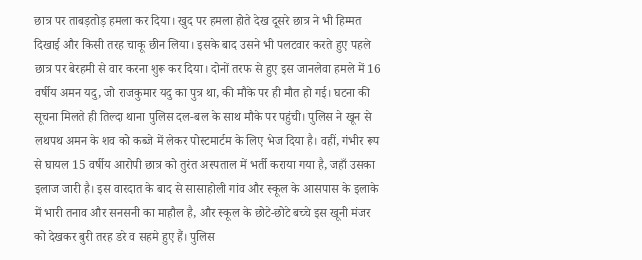छात्र पर ताबड़तोड़ हमला कर दिया। खुद पर हमला होते देख दूसरे छात्र ने भी हिम्मत दिखाई और किसी तरह चाकू छीन लिया। इसके बाद उसने भी पलटवार करते हुए पहले छात्र पर बेरहमी से वार करना शुरू कर दिया। दोनों तरफ से हुए इस जानलेवा हमले में 16 वर्षीय अमन यदु, जो राजकुमार यदु का पुत्र था, की मौके पर ही मौत हो गई। घटना की सूचना मिलते ही तिल्दा थाना पुलिस दल-बल के साथ मौके पर पहुंची। पुलिस ने खून से लथपथ अमन के शव को कब्जे में लेकर पोस्टमार्टम के लिए भेज दिया है। वहीं, गंभीर रूप से घायल 15 वर्षीय आरोपी छात्र को तुरंत अस्पताल में भर्ती कराया गया है, जहाँ उसका इलाज जारी है। इस वारदात के बाद से सासाहोली गांव और स्कूल के आसपास के इलाके में भारी तनाव और सनसनी का माहौल है, और स्कूल के छोटे-छोटे बच्चे इस खूनी मंजर को देखकर बुरी तरह डरे व सहमे हुए हैं। पुलिस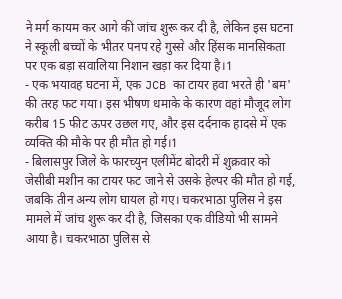ने मर्ग कायम कर आगे की जांच शुरू कर दी है, लेकिन इस घटना ने स्कूली बच्चों के भीतर पनप रहे गुस्से और हिंसक मानसिकता पर एक बड़ा सवालिया निशान खड़ा कर दिया है।1
- एक भयावह घटना में, एक JCB का टायर हवा भरते ही 'बम' की तरह फट गया। इस भीषण धमाके के कारण वहां मौजूद लोग करीब 15 फीट ऊपर उछल गए, और इस दर्दनाक हादसे में एक व्यक्ति की मौके पर ही मौत हो गई।1
- बिलासपुर जिले के फारच्युन एलीमेंट बोदरी में शुक्रवार को जेसीबी मशीन का टायर फट जाने से उसके हेल्पर की मौत हो गई, जबकि तीन अन्य लोग घायल हो गए। चकरभाठा पुलिस ने इस मामले में जांच शुरू कर दी है, जिसका एक वीडियो भी सामने आया है। चकरभाठा पुलिस से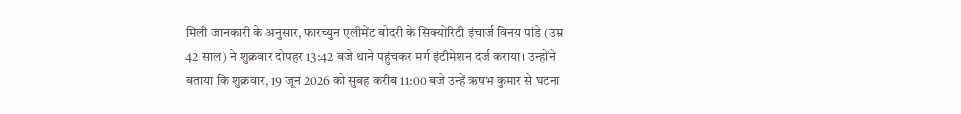मिली जानकारी के अनुसार, फारच्युन एलीमेंट बोदरी के सिक्योरिटी इंचार्ज विनय पांडे (उम्र 42 साल) ने शुक्रवार दोपहर 13:42 बजे थाने पहुंचकर मर्ग इंटीमेशन दर्ज कराया। उन्होंने बताया कि शुक्रवार, 19 जून 2026 को सुबह करीब 11:00 बजे उन्हें ऋषभ कुमार से घटना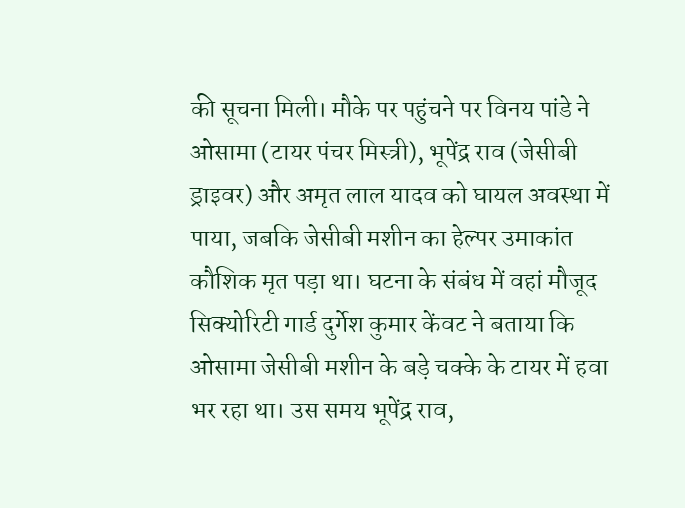की सूचना मिली। मौके पर पहुंचने पर विनय पांडे ने ओसामा (टायर पंचर मिस्त्री), भूपेंद्र राव (जेसीबी ड्राइवर) और अमृत लाल यादव को घायल अवस्था में पाया, जबकि जेसीबी मशीन का हेल्पर उमाकांत कौशिक मृत पड़ा था। घटना के संबंध में वहां मौजूद सिक्योरिटी गार्ड दुर्गेश कुमार केंवट ने बताया कि ओसामा जेसीबी मशीन के बड़े चक्के के टायर में हवा भर रहा था। उस समय भूपेंद्र राव,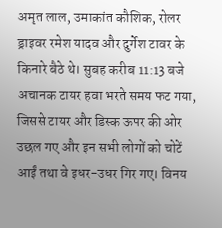अमृत लाल, उमाकांत कौशिक, रोलर ड्राइवर रमेश यादव और दुर्गेश टावर के किनारे बैठे थे। सुबह करीब 11:13 बजे अचानक टायर हवा भरते समय फट गया, जिससे टायर और डिस्क ऊपर की ओर उछल गए और इन सभी लोगों को चोटें आईं तथा वे इधर-उधर गिर गए। विनय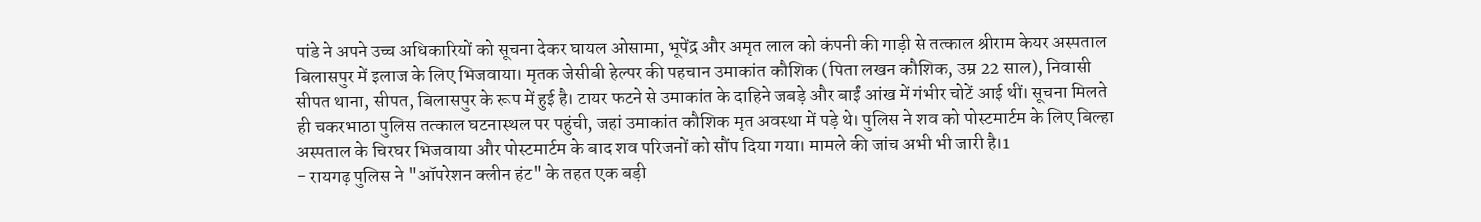पांडे ने अपने उच्च अधिकारियों को सूचना देकर घायल ओसामा, भूपेंद्र और अमृत लाल को कंपनी की गाड़ी से तत्काल श्रीराम केयर अस्पताल बिलासपुर में इलाज के लिए भिजवाया। मृतक जेसीबी हेल्पर की पहचान उमाकांत कौशिक (पिता लखन कौशिक, उम्र 22 साल), निवासी सीपत थाना, सीपत, बिलासपुर के रूप में हुई है। टायर फटने से उमाकांत के दाहिने जबड़े और बाईं आंख में गंभीर चोटें आई थीं। सूचना मिलते ही चकरभाठा पुलिस तत्काल घटनास्थल पर पहुंची, जहां उमाकांत कौशिक मृत अवस्था में पड़े थे। पुलिस ने शव को पोस्टमार्टम के लिए बिल्हा अस्पताल के चिरघर भिजवाया और पोस्टमार्टम के बाद शव परिजनों को सौंप दिया गया। मामले की जांच अभी भी जारी है।1
- रायगढ़ पुलिस ने "ऑपरेशन क्लीन हंट" के तहत एक बड़ी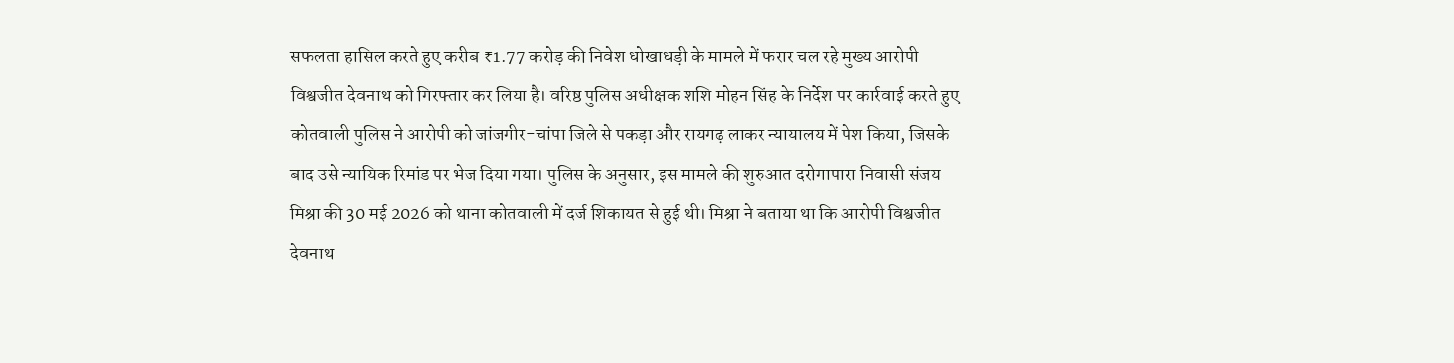सफलता हासिल करते हुए करीब ₹1.77 करोड़ की निवेश धोखाधड़ी के मामले में फरार चल रहे मुख्य आरोपी विश्वजीत देवनाथ को गिरफ्तार कर लिया है। वरिष्ठ पुलिस अधीक्षक शशि मोहन सिंह के निर्देश पर कार्रवाई करते हुए कोतवाली पुलिस ने आरोपी को जांजगीर-चांपा जिले से पकड़ा और रायगढ़ लाकर न्यायालय में पेश किया, जिसके बाद उसे न्यायिक रिमांड पर भेज दिया गया। पुलिस के अनुसार, इस मामले की शुरुआत दरोगापारा निवासी संजय मिश्रा की 30 मई 2026 को थाना कोतवाली में दर्ज शिकायत से हुई थी। मिश्रा ने बताया था कि आरोपी विश्वजीत देवनाथ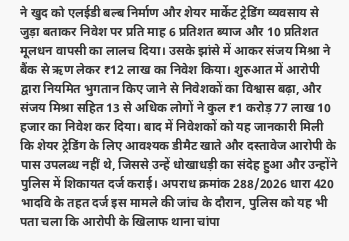ने खुद को एलईडी बल्ब निर्माण और शेयर मार्केट ट्रेडिंग व्यवसाय से जुड़ा बताकर निवेश पर प्रति माह 6 प्रतिशत ब्याज और 10 प्रतिशत मूलधन वापसी का लालच दिया। उसके झांसे में आकर संजय मिश्रा ने बैंक से ऋण लेकर ₹12 लाख का निवेश किया। शुरुआत में आरोपी द्वारा नियमित भुगतान किए जाने से निवेशकों का विश्वास बढ़ा, और संजय मिश्रा सहित 13 से अधिक लोगों ने कुल ₹1 करोड़ 77 लाख 10 हजार का निवेश कर दिया। बाद में निवेशकों को यह जानकारी मिली कि शेयर ट्रेडिंग के लिए आवश्यक डीमैट खाते और दस्तावेज आरोपी के पास उपलब्ध नहीं थे, जिससे उन्हें धोखाधड़ी का संदेह हुआ और उन्होंने पुलिस में शिकायत दर्ज कराई। अपराध क्रमांक 288/2026 धारा 420 भादवि के तहत दर्ज इस मामले की जांच के दौरान, पुलिस को यह भी पता चला कि आरोपी के खिलाफ थाना चांपा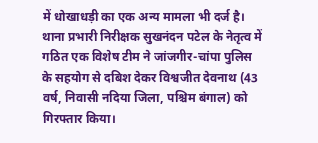में धोखाधड़ी का एक अन्य मामला भी दर्ज है। थाना प्रभारी निरीक्षक सुखनंदन पटेल के नेतृत्व में गठित एक विशेष टीम ने जांजगीर-चांपा पुलिस के सहयोग से दबिश देकर विश्वजीत देवनाथ (43 वर्ष, निवासी नदिया जिला, पश्चिम बंगाल) को गिरफ्तार किया।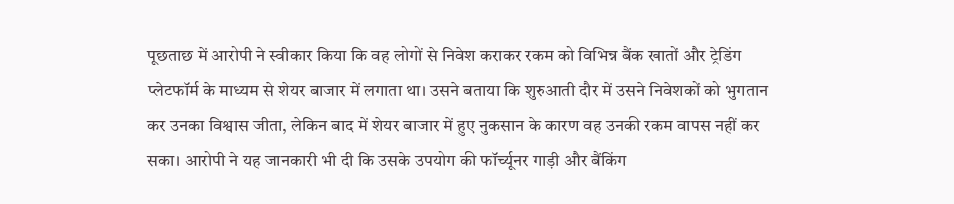पूछताछ में आरोपी ने स्वीकार किया कि वह लोगों से निवेश कराकर रकम को विभिन्न बैंक खातों और ट्रेडिंग प्लेटफॉर्म के माध्यम से शेयर बाजार में लगाता था। उसने बताया कि शुरुआती दौर में उसने निवेशकों को भुगतान कर उनका विश्वास जीता, लेकिन बाद में शेयर बाजार में हुए नुकसान के कारण वह उनकी रकम वापस नहीं कर सका। आरोपी ने यह जानकारी भी दी कि उसके उपयोग की फॉर्च्यूनर गाड़ी और बैंकिंग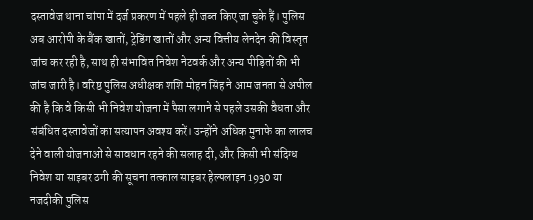दस्तावेज थाना चांपा में दर्ज प्रकरण में पहले ही जब्त किए जा चुके हैं। पुलिस अब आरोपी के बैंक खातों, ट्रेडिंग खातों और अन्य वित्तीय लेनदेन की विस्तृत जांच कर रही है, साथ ही संभावित निवेश नेटवर्क और अन्य पीड़ितों की भी जांच जारी है। वरिष्ठ पुलिस अधीक्षक शशि मोहन सिंह ने आम जनता से अपील की है कि वे किसी भी निवेश योजना में पैसा लगाने से पहले उसकी वैधता और संबंधित दस्तावेजों का सत्यापन अवश्य करें। उन्होंने अधिक मुनाफे का लालच देने वाली योजनाओं से सावधान रहने की सलाह दी, और किसी भी संदिग्ध निवेश या साइबर ठगी की सूचना तत्काल साइबर हेल्पलाइन 1930 या नजदीकी पुलिस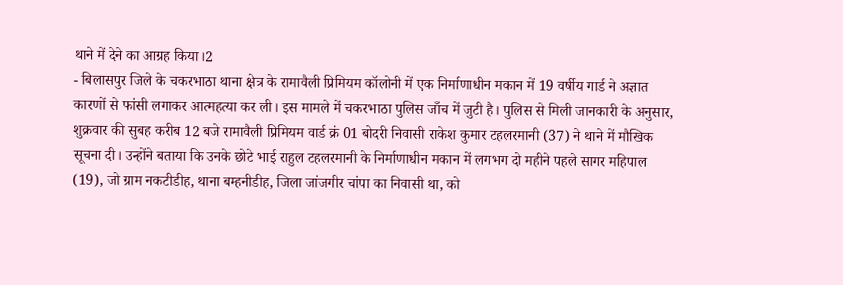थाने में देने का आग्रह किया।2
- बिलासपुर जिले के चकरभाठा थाना क्षेत्र के रामावैली प्रिमियम कॉलोनी में एक निर्माणाधीन मकान में 19 वर्षीय गार्ड ने अज्ञात कारणों से फांसी लगाकर आत्महत्या कर ली। इस मामले में चकरभाठा पुलिस जाँच में जुटी है। पुलिस से मिली जानकारी के अनुसार, शुक्रवार की सुबह करीब 12 बजे रामावैली प्रिमियम वार्ड क्रं 01 बोदरी निवासी राकेश कुमार टहलरमानी (37) ने थाने में मौखिक सूचना दी। उन्होंने बताया कि उनके छोटे भाई राहुल टहलरमानी के निर्माणाधीन मकान में लगभग दो महीने पहले सागर महिपाल (19), जो ग्राम नकटीडीह, थाना बम्हनीडीह, जिला जांजगीर चांपा का निवासी था, को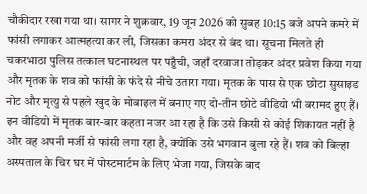चौकीदार रखा गया था। सागर ने शुक्रवार, 19 जून 2026 को सुबह 10:15 बजे अपने कमरे में फांसी लगाकर आत्महत्या कर ली, जिसका कमरा अंदर से बंद था। सूचना मिलते ही चकरभाठा पुलिस तत्काल घटनास्थल पर पहुँची, जहाँ दरवाजा तोड़कर अंदर प्रवेश किया गया और मृतक के शव को फांसी के फंदे से नीचे उतारा गया। मृतक के पास से एक छोटा सुसाइड नोट और मृत्यु से पहले खुद के मोबाइल में बनाए गए दो-तीन छोटे वीडियो भी बरामद हुए हैं। इन वीडियो में मृतक बार-बार कहता नजर आ रहा है कि उसे किसी से कोई शिकायत नहीं है और वह अपनी मर्जी से फांसी लगा रहा है, क्योंकि उसे भगवान बुला रहे हैं। शव को बिल्हा अस्पताल के चिर घर में पोस्टमार्टम के लिए भेजा गया, जिसके बाद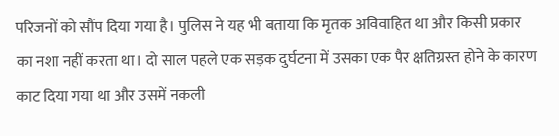परिजनों को सौंप दिया गया है। पुलिस ने यह भी बताया कि मृतक अविवाहित था और किसी प्रकार का नशा नहीं करता था। दो साल पहले एक सड़क दुर्घटना में उसका एक पैर क्षतिग्रस्त होने के कारण काट दिया गया था और उसमें नकली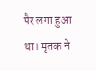पैर लगा हुआ था। मृतक ने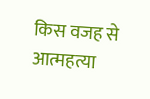किस वजह से आत्महत्या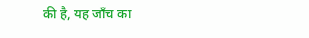की है, यह जाँच का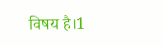विषय है।1